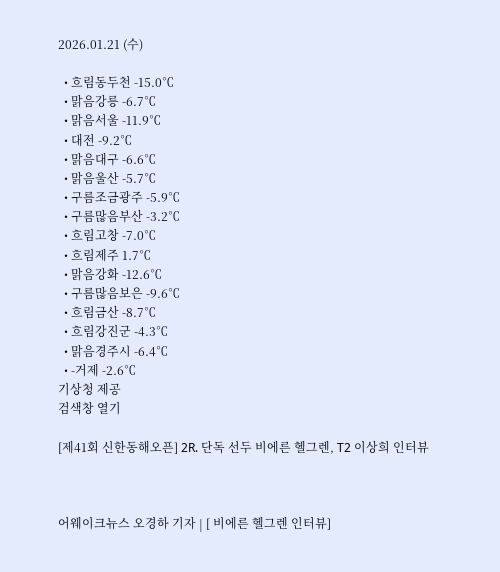2026.01.21 (수)

  • 흐림동두천 -15.0℃
  • 맑음강릉 -6.7℃
  • 맑음서울 -11.9℃
  • 대전 -9.2℃
  • 맑음대구 -6.6℃
  • 맑음울산 -5.7℃
  • 구름조금광주 -5.9℃
  • 구름많음부산 -3.2℃
  • 흐림고창 -7.0℃
  • 흐림제주 1.7℃
  • 맑음강화 -12.6℃
  • 구름많음보은 -9.6℃
  • 흐림금산 -8.7℃
  • 흐림강진군 -4.3℃
  • 맑음경주시 -6.4℃
  • -거제 -2.6℃
기상청 제공
검색창 열기

[제41회 신한동해오픈] 2R. 단독 선두 비에른 헬그렌, T2 이상희 인터뷰



어웨이크뉴스 오경하 기자 | [ 비에른 헬그렌 인터뷰]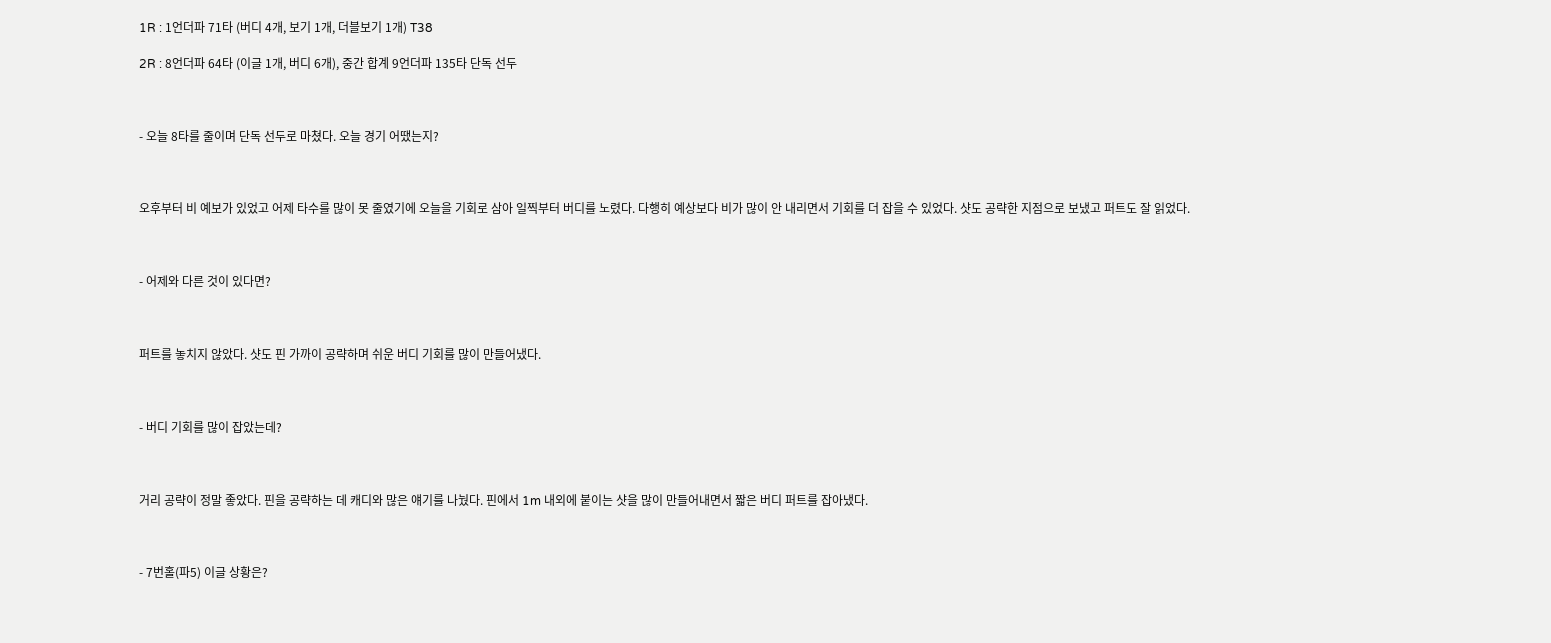1R : 1언더파 71타 (버디 4개, 보기 1개, 더블보기 1개) T38

2R : 8언더파 64타 (이글 1개, 버디 6개), 중간 합계 9언더파 135타 단독 선두



- 오늘 8타를 줄이며 단독 선두로 마쳤다. 오늘 경기 어땠는지?



오후부터 비 예보가 있었고 어제 타수를 많이 못 줄였기에 오늘을 기회로 삼아 일찍부터 버디를 노렸다. 다행히 예상보다 비가 많이 안 내리면서 기회를 더 잡을 수 있었다. 샷도 공략한 지점으로 보냈고 퍼트도 잘 읽었다.



- 어제와 다른 것이 있다면?



퍼트를 놓치지 않았다. 샷도 핀 가까이 공략하며 쉬운 버디 기회를 많이 만들어냈다.



- 버디 기회를 많이 잡았는데?



거리 공략이 정말 좋았다. 핀을 공략하는 데 캐디와 많은 얘기를 나눴다. 핀에서 1m 내외에 붙이는 샷을 많이 만들어내면서 짧은 버디 퍼트를 잡아냈다.



- 7번홀(파5) 이글 상황은?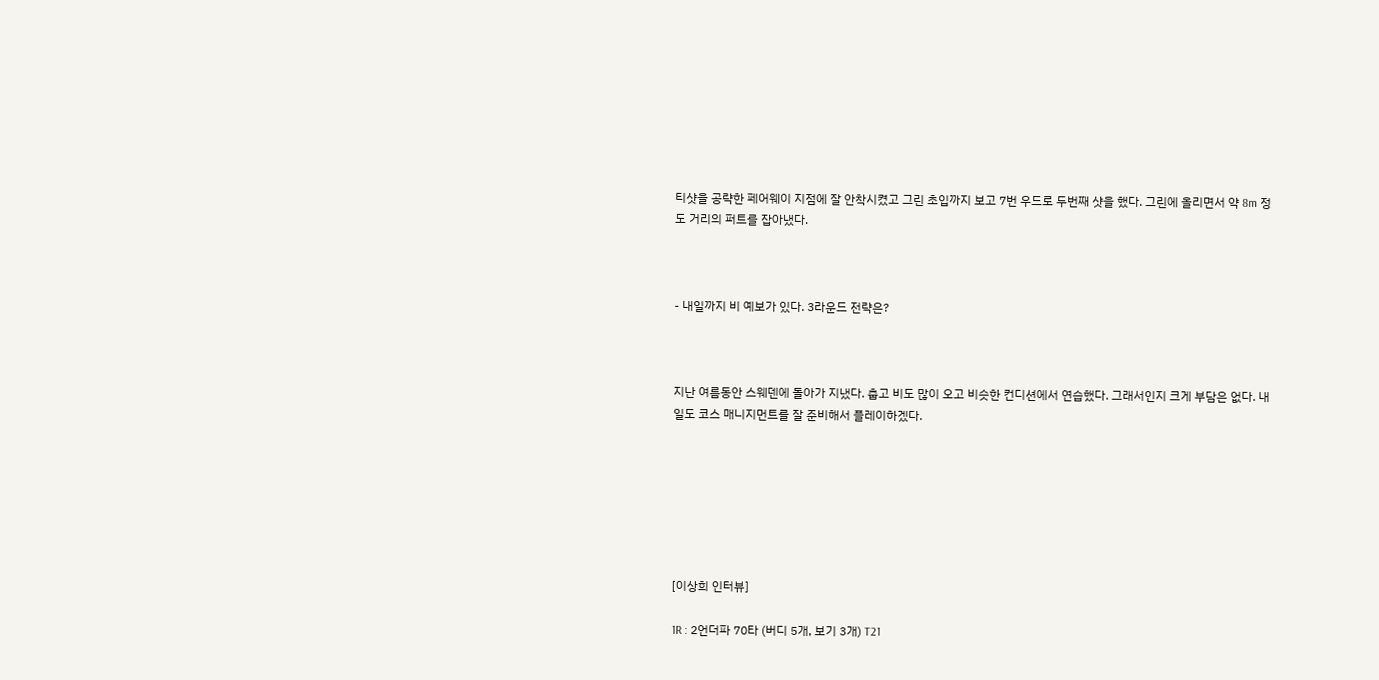티샷을 공략한 페어웨이 지점에 잘 안착시켰고 그린 초입까지 보고 7번 우드로 두번째 샷을 했다. 그린에 올리면서 약 8m 정도 거리의 퍼트를 잡아냈다.



- 내일까지 비 예보가 있다. 3라운드 전략은?



지난 여름동안 스웨덴에 돌아가 지냈다. 춥고 비도 많이 오고 비슷한 컨디션에서 연습했다. 그래서인지 크게 부담은 없다. 내일도 코스 매니지먼트를 잘 준비해서 플레이하겠다.







[이상희 인터뷰]

1R : 2언더파 70타 (버디 5개, 보기 3개) T21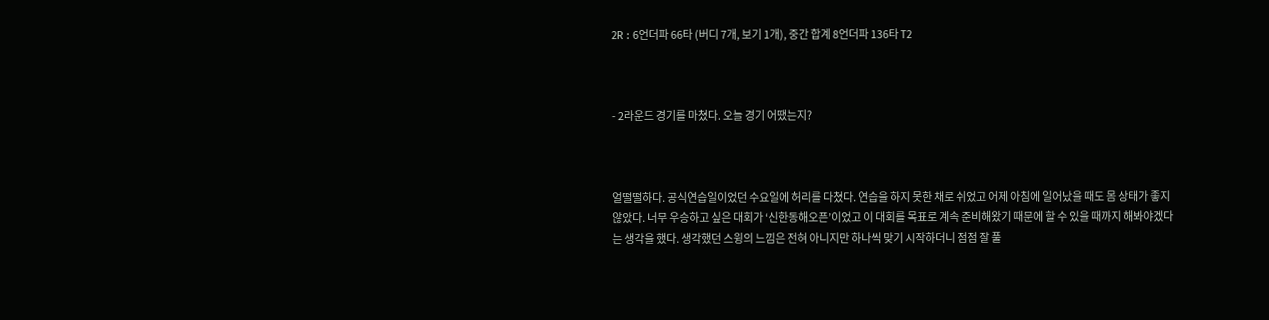2R : 6언더파 66타 (버디 7개, 보기 1개), 중간 합계 8언더파 136타 T2



- 2라운드 경기를 마쳤다. 오늘 경기 어땠는지?



얼떨떨하다. 공식연습일이었던 수요일에 허리를 다쳤다. 연습을 하지 못한 채로 쉬었고 어제 아침에 일어났을 때도 몸 상태가 좋지 않았다. 너무 우승하고 싶은 대회가 ‘신한동해오픈’이었고 이 대회를 목표로 계속 준비해왔기 때문에 할 수 있을 때까지 해봐야겠다는 생각을 했다. 생각했던 스윙의 느낌은 전혀 아니지만 하나씩 맞기 시작하더니 점점 잘 풀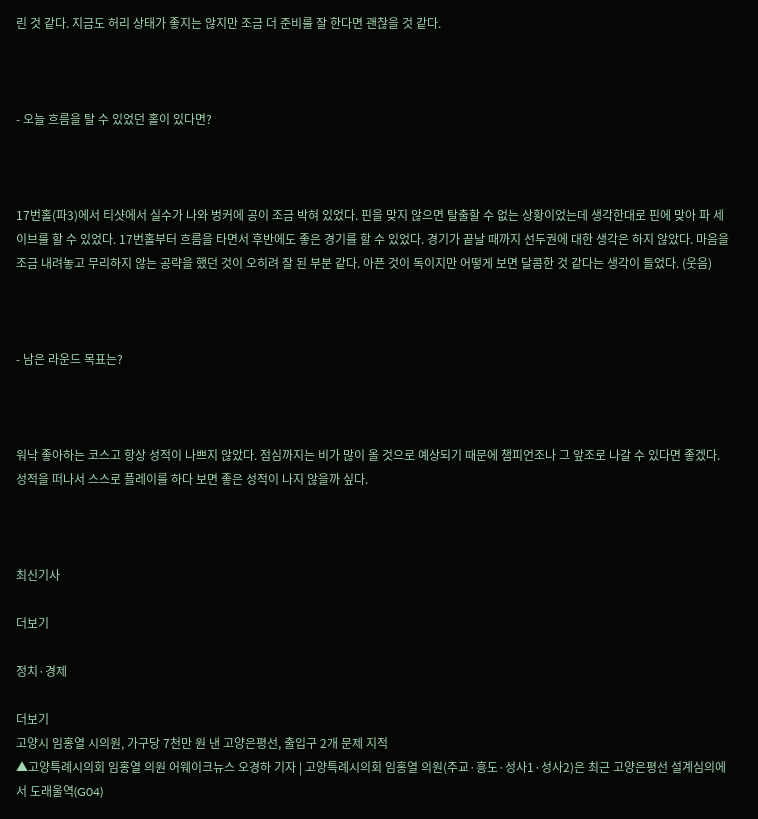린 것 같다. 지금도 허리 상태가 좋지는 않지만 조금 더 준비를 잘 한다면 괜찮을 것 같다.



- 오늘 흐름을 탈 수 있었던 홀이 있다면?



17번홀(파3)에서 티샷에서 실수가 나와 벙커에 공이 조금 박혀 있었다. 핀을 맞지 않으면 탈출할 수 없는 상황이었는데 생각한대로 핀에 맞아 파 세이브를 할 수 있었다. 17번홀부터 흐름을 타면서 후반에도 좋은 경기를 할 수 있었다. 경기가 끝날 때까지 선두권에 대한 생각은 하지 않았다. 마음을 조금 내려놓고 무리하지 않는 공략을 했던 것이 오히려 잘 된 부분 같다. 아픈 것이 독이지만 어떻게 보면 달콤한 것 같다는 생각이 들었다. (웃음)



- 남은 라운드 목표는?



워낙 좋아하는 코스고 항상 성적이 나쁘지 않았다. 점심까지는 비가 많이 올 것으로 예상되기 때문에 챔피언조나 그 앞조로 나갈 수 있다면 좋겠다. 성적을 떠나서 스스로 플레이를 하다 보면 좋은 성적이 나지 않을까 싶다.



최신기사

더보기

정치·경제

더보기
고양시 임홍열 시의원, 가구당 7천만 원 낸 고양은평선, 출입구 2개 문제 지적
▲고양특례시의회 임홍열 의원 어웨이크뉴스 오경하 기자 | 고양특례시의회 임홍열 의원(주교·흥도·성사1·성사2)은 최근 고양은평선 설계심의에서 도래울역(G04)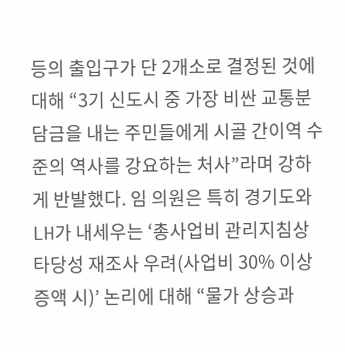등의 출입구가 단 2개소로 결정된 것에 대해 “3기 신도시 중 가장 비싼 교통분담금을 내는 주민들에게 시골 간이역 수준의 역사를 강요하는 처사”라며 강하게 반발했다. 임 의원은 특히 경기도와 LH가 내세우는 ‘총사업비 관리지침상 타당성 재조사 우려(사업비 30% 이상 증액 시)’ 논리에 대해 “물가 상승과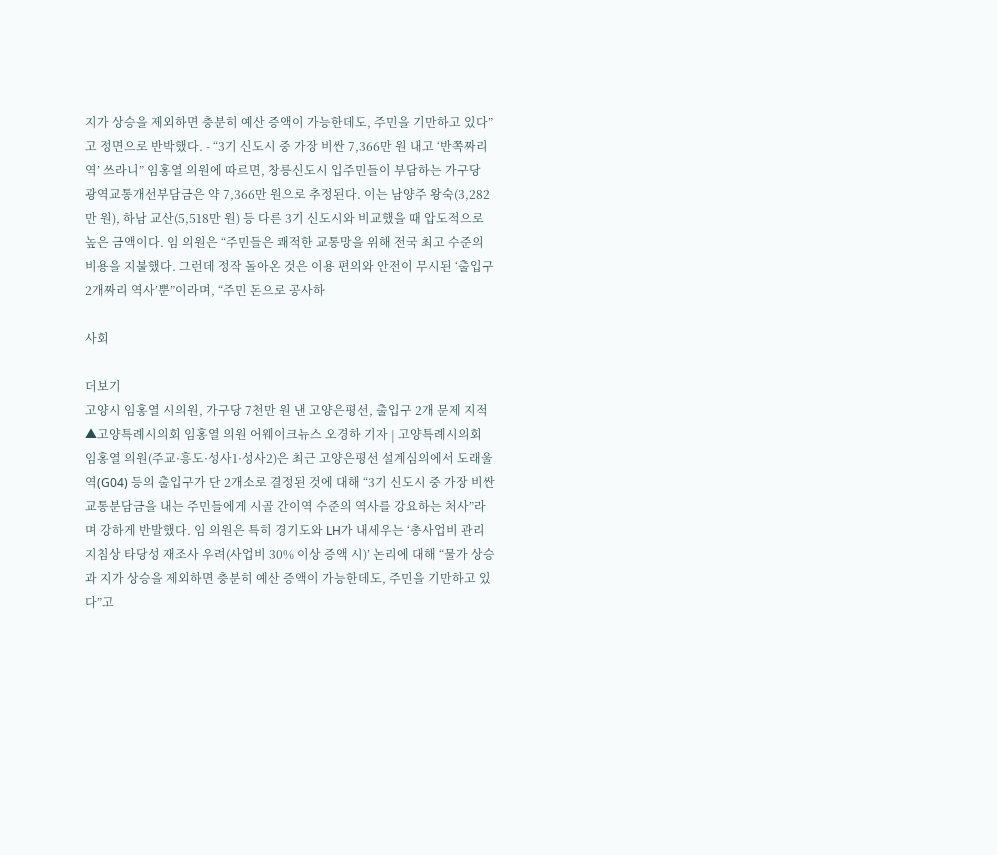지가 상승을 제외하면 충분히 예산 증액이 가능한데도, 주민을 기만하고 있다”고 정면으로 반박했다. - “3기 신도시 중 가장 비싼 7,366만 원 내고 ‘반쪽짜리 역’ 쓰라니” 임홍열 의원에 따르면, 창릉신도시 입주민들이 부담하는 가구당 광역교통개선부담금은 약 7,366만 원으로 추정된다. 이는 남양주 왕숙(3,282만 원), 하남 교산(5,518만 원) 등 다른 3기 신도시와 비교했을 때 압도적으로 높은 금액이다. 임 의원은 “주민들은 쾌적한 교통망을 위해 전국 최고 수준의 비용을 지불했다. 그런데 정작 돌아온 것은 이용 편의와 안전이 무시된 ‘출입구 2개짜리 역사’뿐”이라며, “주민 돈으로 공사하

사회

더보기
고양시 임홍열 시의원, 가구당 7천만 원 낸 고양은평선, 출입구 2개 문제 지적
▲고양특례시의회 임홍열 의원 어웨이크뉴스 오경하 기자 | 고양특례시의회 임홍열 의원(주교·흥도·성사1·성사2)은 최근 고양은평선 설계심의에서 도래울역(G04) 등의 출입구가 단 2개소로 결정된 것에 대해 “3기 신도시 중 가장 비싼 교통분담금을 내는 주민들에게 시골 간이역 수준의 역사를 강요하는 처사”라며 강하게 반발했다. 임 의원은 특히 경기도와 LH가 내세우는 ‘총사업비 관리지침상 타당성 재조사 우려(사업비 30% 이상 증액 시)’ 논리에 대해 “물가 상승과 지가 상승을 제외하면 충분히 예산 증액이 가능한데도, 주민을 기만하고 있다”고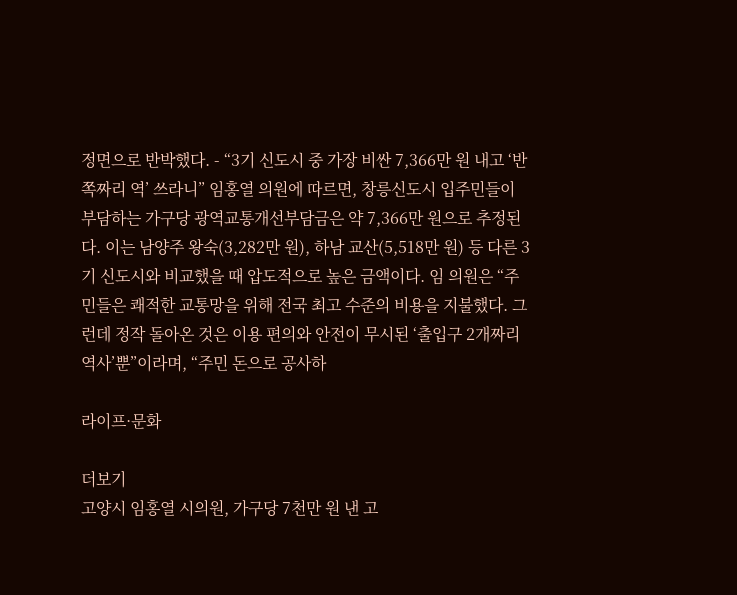정면으로 반박했다. - “3기 신도시 중 가장 비싼 7,366만 원 내고 ‘반쪽짜리 역’ 쓰라니” 임홍열 의원에 따르면, 창릉신도시 입주민들이 부담하는 가구당 광역교통개선부담금은 약 7,366만 원으로 추정된다. 이는 남양주 왕숙(3,282만 원), 하남 교산(5,518만 원) 등 다른 3기 신도시와 비교했을 때 압도적으로 높은 금액이다. 임 의원은 “주민들은 쾌적한 교통망을 위해 전국 최고 수준의 비용을 지불했다. 그런데 정작 돌아온 것은 이용 편의와 안전이 무시된 ‘출입구 2개짜리 역사’뿐”이라며, “주민 돈으로 공사하

라이프·문화

더보기
고양시 임홍열 시의원, 가구당 7천만 원 낸 고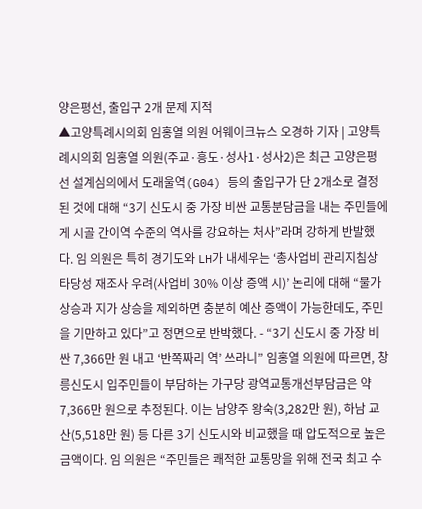양은평선, 출입구 2개 문제 지적
▲고양특례시의회 임홍열 의원 어웨이크뉴스 오경하 기자 | 고양특례시의회 임홍열 의원(주교·흥도·성사1·성사2)은 최근 고양은평선 설계심의에서 도래울역(G04) 등의 출입구가 단 2개소로 결정된 것에 대해 “3기 신도시 중 가장 비싼 교통분담금을 내는 주민들에게 시골 간이역 수준의 역사를 강요하는 처사”라며 강하게 반발했다. 임 의원은 특히 경기도와 LH가 내세우는 ‘총사업비 관리지침상 타당성 재조사 우려(사업비 30% 이상 증액 시)’ 논리에 대해 “물가 상승과 지가 상승을 제외하면 충분히 예산 증액이 가능한데도, 주민을 기만하고 있다”고 정면으로 반박했다. - “3기 신도시 중 가장 비싼 7,366만 원 내고 ‘반쪽짜리 역’ 쓰라니” 임홍열 의원에 따르면, 창릉신도시 입주민들이 부담하는 가구당 광역교통개선부담금은 약 7,366만 원으로 추정된다. 이는 남양주 왕숙(3,282만 원), 하남 교산(5,518만 원) 등 다른 3기 신도시와 비교했을 때 압도적으로 높은 금액이다. 임 의원은 “주민들은 쾌적한 교통망을 위해 전국 최고 수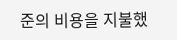준의 비용을 지불했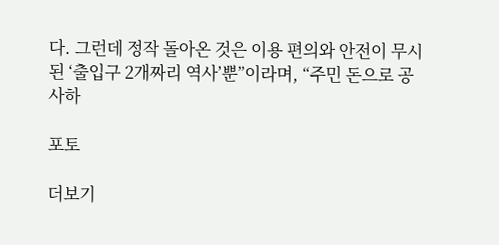다. 그런데 정작 돌아온 것은 이용 편의와 안전이 무시된 ‘출입구 2개짜리 역사’뿐”이라며, “주민 돈으로 공사하

포토

더보기